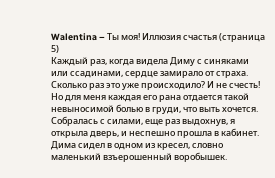Walentina – Ты моя! Иллюзия счастья (страница 5)
Каждый раз, когда видела Диму с синяками или ссадинами, сердце замирало от страха. Сколько раз это уже происходило? И не счесть! Но для меня каждая его рана отдается такой невыносимой болью в груди, что выть хочется. Собралась с силами, еще раз выдохнув, я открыла дверь, и неспешно прошла в кабинет.
Дима сидел в одном из кресел, словно маленький взъерошенный воробышек.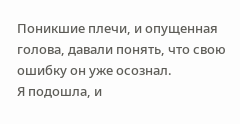Поникшие плечи, и опущенная голова, давали понять, что свою ошибку он уже осознал.
Я подошла, и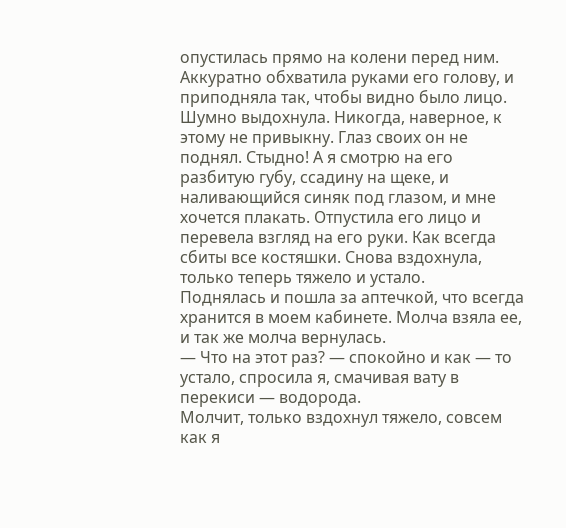опустилась прямо на колени перед ним. Аккуратно обхватила руками его голову, и приподняла так, чтобы видно было лицо. Шумно выдохнула. Никогда, наверное, к этому не привыкну. Глаз своих он не поднял. Стыдно! А я смотрю на его разбитую губу, ссадину на щеке, и наливающийся синяк под глазом, и мне хочется плакать. Отпустила его лицо и перевела взгляд на его руки. Как всегда сбиты все костяшки. Снова вздохнула, только теперь тяжело и устало.
Поднялась и пошла за аптечкой, что всегда хранится в моем кабинете. Молча взяла ее, и так же молча вернулась.
— Что на этот раз? — спокойно и как — то устало, спросила я, смачивая вату в перекиси — водорода.
Молчит, только вздохнул тяжело, совсем как я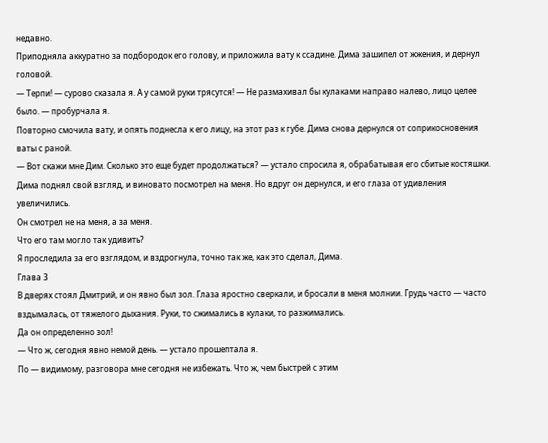недавно.
Приподняла аккуратно за подбородок его голову, и приложила вату к ссадине. Дима зашипел от жжения, и дернул головой.
— Терпи! — сурово сказала я. А у самой руки трясутся! — Не размахивал бы кулаками направо налево, лицо целее было. — пробурчала я.
Повторно смочила вату, и опять поднесла к его лицу, на этот раз к губе. Дима снова дернулся от соприкосновения ваты с раной.
— Вот скажи мне Дим. Сколько это еще будет продолжаться? — устало спросила я, обрабатывая его сбитые костяшки.
Дима поднял свой взгляд, и виновато посмотрел на меня. Но вдруг он дернулся, и его глаза от удивления увеличились.
Он смотрел не на меня, а за меня.
Что его там могло так удивить?
Я проследила за его взглядом, и вздрогнула, точно так же, как это сделал, Дима.
Глава 3
В дверях стоял Дмитрий, и он явно был зол. Глаза яростно сверкали, и бросали в меня молнии. Грудь часто — часто вздымалась, от тяжелого дыхания. Руки, то сжимались в кулаки, то разжимались.
Да он определенно зол!
— Что ж, сегодня явно немой день. — устало прошептала я.
По — видимому, разговора мне сегодня не избежать. Что ж, чем быстрей с этим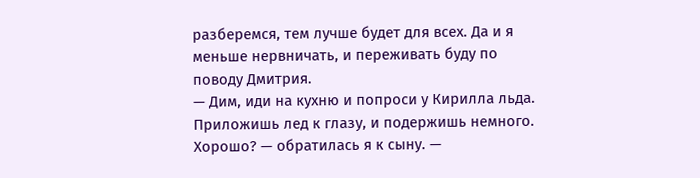разберемся, тем лучше будет для всех. Да и я меньше нервничать, и переживать буду по поводу Дмитрия.
— Дим, иди на кухню и попроси у Кирилла льда. Приложишь лед к глазу, и подержишь немного. Хорошо? — обратилась я к сыну. —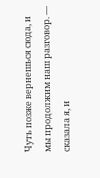Чуть позже вернешься сюда, и мы продолжим наш разговор. — сказала я, и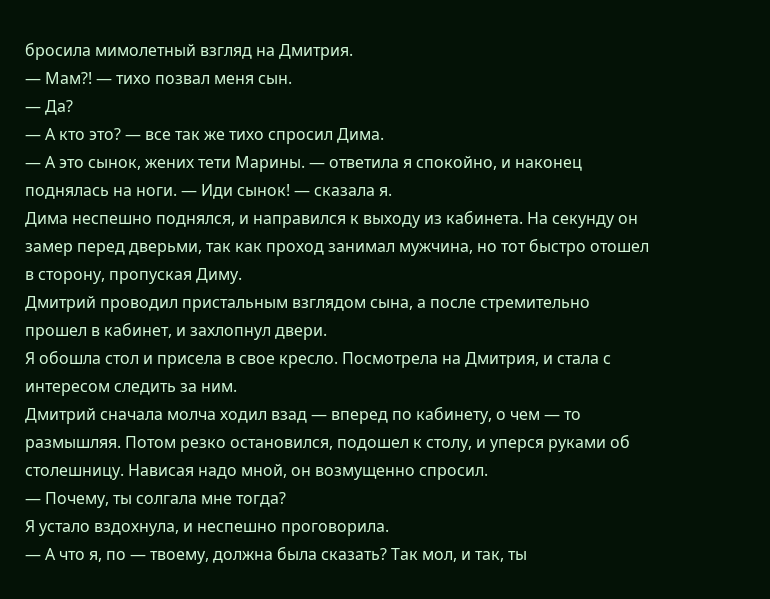бросила мимолетный взгляд на Дмитрия.
— Мам?! — тихо позвал меня сын.
— Да?
— А кто это? — все так же тихо спросил Дима.
— А это сынок, жених тети Марины. — ответила я спокойно, и наконец поднялась на ноги. — Иди сынок! — сказала я.
Дима неспешно поднялся, и направился к выходу из кабинета. На секунду он замер перед дверьми, так как проход занимал мужчина, но тот быстро отошел в сторону, пропуская Диму.
Дмитрий проводил пристальным взглядом сына, а после стремительно прошел в кабинет, и захлопнул двери.
Я обошла стол и присела в свое кресло. Посмотрела на Дмитрия, и стала с интересом следить за ним.
Дмитрий сначала молча ходил взад — вперед по кабинету, о чем — то размышляя. Потом резко остановился, подошел к столу, и уперся руками об столешницу. Нависая надо мной, он возмущенно спросил.
— Почему, ты солгала мне тогда?
Я устало вздохнула, и неспешно проговорила.
— А что я, по — твоему, должна была сказать? Так мол, и так, ты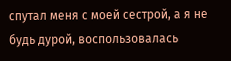спутал меня с моей сестрой, а я не будь дурой, воспользовалась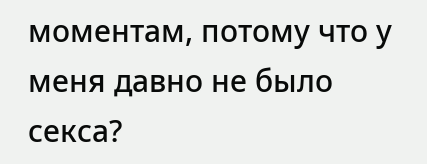моментам, потому что у меня давно не было секса?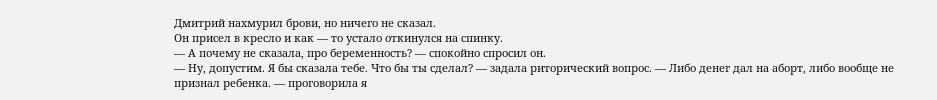Дмитрий нахмурил брови, но ничего не сказал.
Он присел в кресло и как — то устало откинулся на спинку.
— А почему не сказала, про беременность? — спокойно спросил он.
— Ну, допустим. Я бы сказала тебе. Что бы ты сделал? — задала риторический вопрос. — Либо денег дал на аборт, либо вообще не признал ребенка. — проговорила я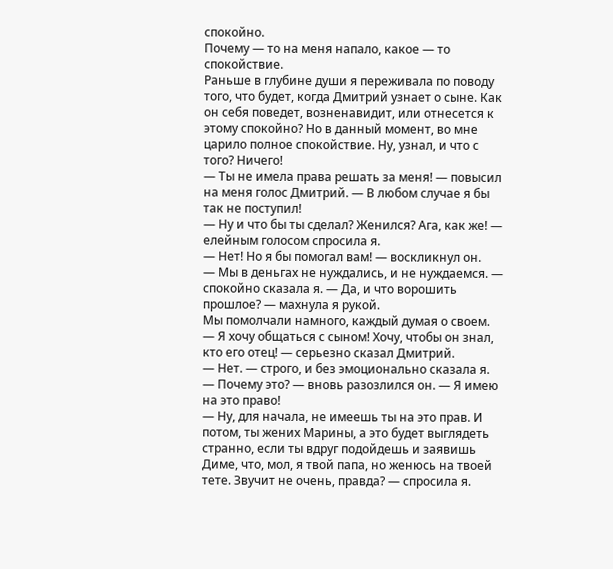спокойно.
Почему — то на меня напало, какое — то спокойствие.
Раньше в глубине души я переживала по поводу того, что будет, когда Дмитрий узнает о сыне. Как он себя поведет, возненавидит, или отнесется к этому спокойно? Но в данный момент, во мне царило полное спокойствие. Ну, узнал, и что с того? Ничего!
— Ты не имела права решать за меня! — повысил на меня голос Дмитрий. — В любом случае я бы так не поступил!
— Ну и что бы ты сделал? Женился? Ага, как же! — елейным голосом спросила я.
— Нет! Но я бы помогал вам! — воскликнул он.
— Мы в деньгах не нуждались, и не нуждаемся. — спокойно сказала я. — Да, и что ворошить прошлое? — махнула я рукой.
Мы помолчали намного, каждый думая о своем.
— Я хочу общаться с сыном! Хочу, чтобы он знал, кто его отец! — серьезно сказал Дмитрий.
— Нет. — строго, и без эмоционально сказала я.
— Почему это? — вновь разозлился он. — Я имею на это право!
— Ну, для начала, не имеешь ты на это прав. И потом, ты жених Марины, а это будет выглядеть странно, если ты вдруг подойдешь и заявишь Диме, что, мол, я твой папа, но женюсь на твоей тете. Звучит не очень, правда? — спросила я.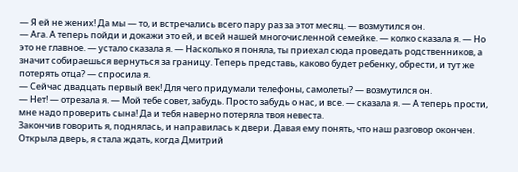— Я ей не жених! Да мы — то, и встречались всего пару раз за этот месяц. — возмутился он.
— Ага. А теперь пойди и докажи это ей, и всей нашей многочисленной семейке. — колко сказала я. — Но это не главное. — устало сказала я. — Насколько я поняла, ты приехал сюда проведать родственников, а значит собираешься вернуться за границу. Теперь представь, каково будет ребенку, обрести, и тут же потерять отца? — спросила я.
— Сейчас двадцать первый век! Для чего придумали телефоны, самолеты? — возмутился он.
— Нет! — отрезала я. — Мой тебе совет, забудь. Просто забудь о нас, и все. — сказала я. — А теперь прости, мне надо проверить сына! Да и тебя наверно потеряла твоя невеста.
Закончив говорить я, поднялась, и направилась к двери. Давая ему понять, что наш разговор окончен. Открыла дверь, я стала ждать, когда Дмитрий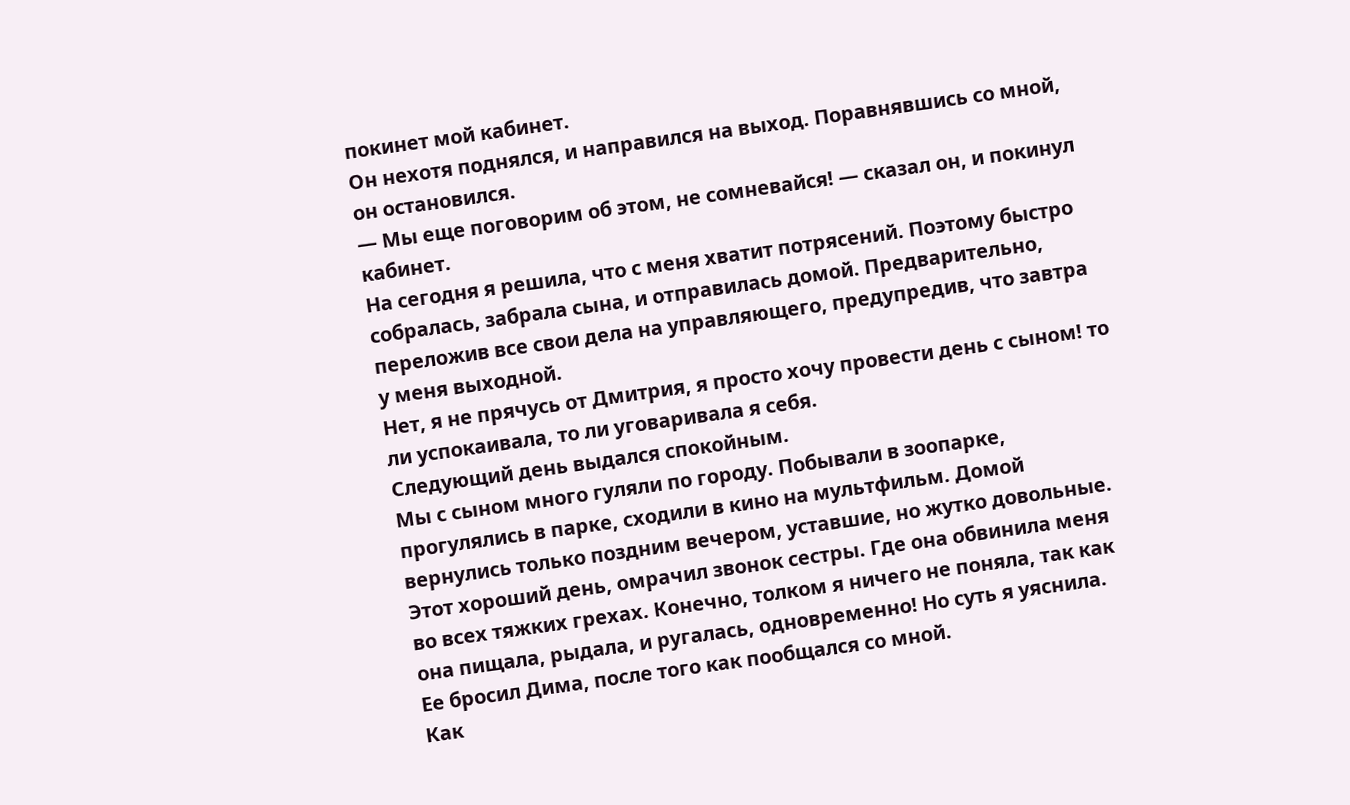покинет мой кабинет.
Он нехотя поднялся, и направился на выход. Поравнявшись со мной, он остановился.
— Мы еще поговорим об этом, не сомневайся! — сказал он, и покинул кабинет.
На сегодня я решила, что с меня хватит потрясений. Поэтому быстро собралась, забрала сына, и отправилась домой. Предварительно, переложив все свои дела на управляющего, предупредив, что завтра у меня выходной.
Нет, я не прячусь от Дмитрия, я просто хочу провести день с сыном! то ли успокаивала, то ли уговаривала я себя.
Следующий день выдался спокойным.
Мы с сыном много гуляли по городу. Побывали в зоопарке, прогулялись в парке, сходили в кино на мультфильм. Домой вернулись только поздним вечером, уставшие, но жутко довольные.
Этот хороший день, омрачил звонок сестры. Где она обвинила меня во всех тяжких грехах. Конечно, толком я ничего не поняла, так как она пищала, рыдала, и ругалась, одновременно! Но суть я уяснила.
Ее бросил Дима, после того как пообщался со мной.
Как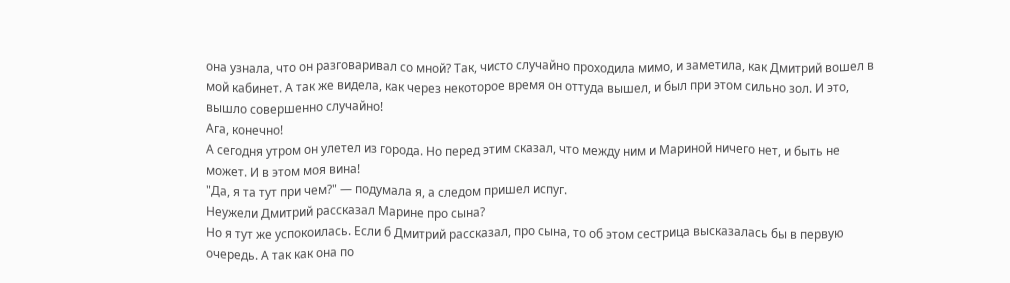она узнала, что он разговаривал со мной? Так, чисто случайно проходила мимо, и заметила, как Дмитрий вошел в мой кабинет. А так же видела, как через некоторое время он оттуда вышел, и был при этом сильно зол. И это, вышло совершенно случайно!
Ага, конечно!
А сегодня утром он улетел из города. Но перед этим сказал, что между ним и Мариной ничего нет, и быть не может. И в этом моя вина!
"Да, я та тут при чем?" — подумала я, а следом пришел испуг.
Неужели Дмитрий рассказал Марине про сына?
Но я тут же успокоилась. Если б Дмитрий рассказал, про сына, то об этом сестрица высказалась бы в первую очередь. А так как она по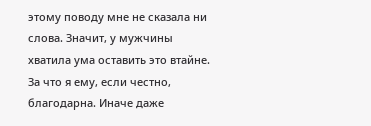этому поводу мне не сказала ни слова. Значит, у мужчины хватила ума оставить это втайне. За что я ему, если честно, благодарна. Иначе даже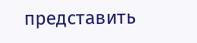представить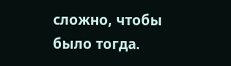сложно, чтобы было тогда.